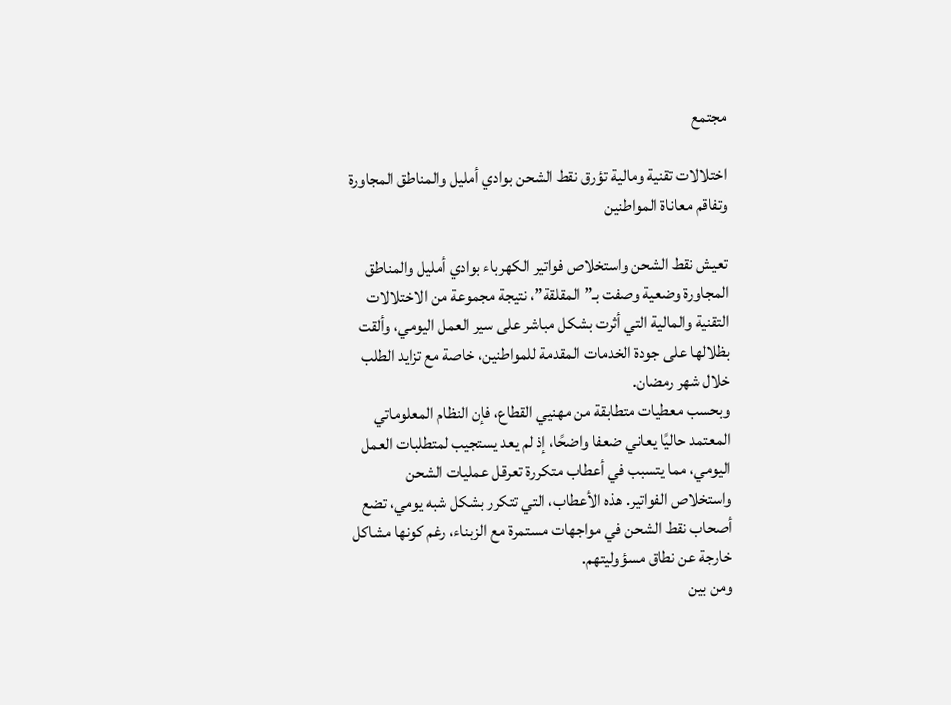مجتمع

اختلالات تقنية ومالية تؤرق نقط الشحن بوادي أمليل والمناطق المجاورة وتفاقم معاناة المواطنين

تعيش نقط الشحن واستخلاص فواتير الكهرباء بوادي أمليل والمناطق المجاورة وضعية وصفت بـ”المقلقة”، نتيجة مجموعة من الاختلالات التقنية والمالية التي أثرت بشكل مباشر على سير العمل اليومي، وألقت بظلالها على جودة الخدمات المقدمة للمواطنين، خاصة مع تزايد الطلب خلال شهر رمضان.
وبحسب معطيات متطابقة من مهنيي القطاع، فإن النظام المعلوماتي المعتمد حاليًا يعاني ضعفا واضحًا، إذ لم يعد يستجيب لمتطلبات العمل اليومي، مما يتسبب في أعطاب متكررة تعرقل عمليات الشحن واستخلاص الفواتير. هذه الأعطاب، التي تتكرر بشكل شبه يومي، تضع أصحاب نقط الشحن في مواجهات مستمرة مع الزبناء، رغم كونها مشاكل خارجة عن نطاق مسؤوليتهم.
ومن بين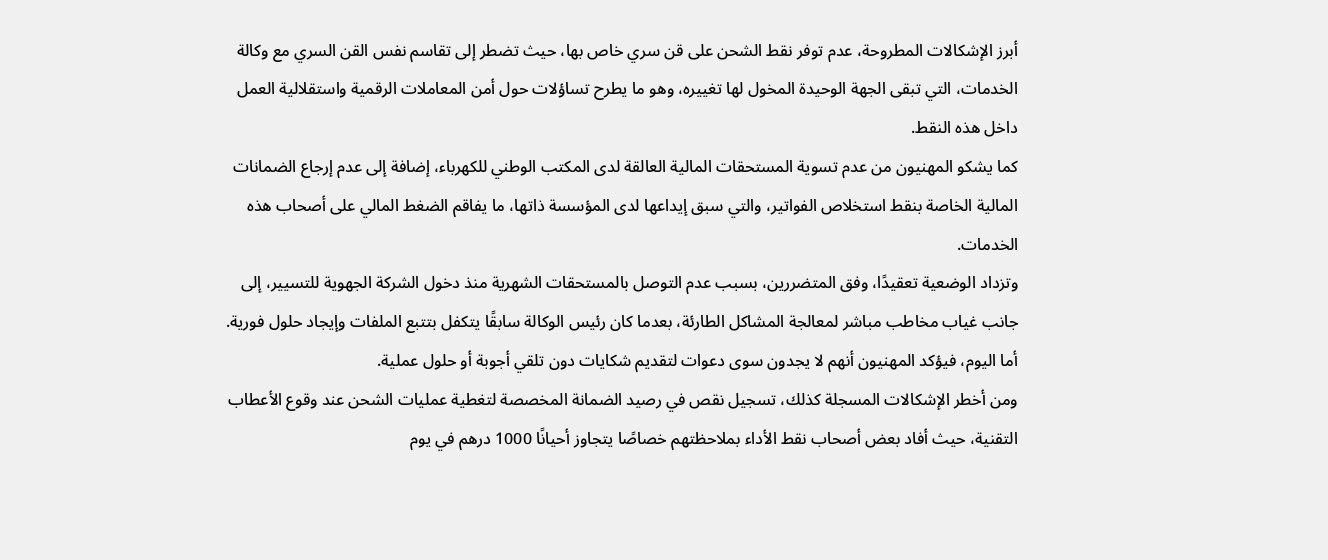أبرز الإشكالات المطروحة، عدم توفر نقط الشحن على قن سري خاص بها، حيث تضطر إلى تقاسم نفس القن السري مع وكالة الخدمات، التي تبقى الجهة الوحيدة المخول لها تغييره، وهو ما يطرح تساؤلات حول أمن المعاملات الرقمية واستقلالية العمل داخل هذه النقط.
كما يشكو المهنيون من عدم تسوية المستحقات المالية العالقة لدى المكتب الوطني للكهرباء، إضافة إلى عدم إرجاع الضمانات المالية الخاصة بنقط استخلاص الفواتير، والتي سبق إيداعها لدى المؤسسة ذاتها، ما يفاقم الضغط المالي على أصحاب هذه الخدمات.
وتزداد الوضعية تعقيدًا، وفق المتضررين، بسبب عدم التوصل بالمستحقات الشهرية منذ دخول الشركة الجهوية للتسيير، إلى جانب غياب مخاطب مباشر لمعالجة المشاكل الطارئة، بعدما كان رئيس الوكالة سابقًا يتكفل بتتبع الملفات وإيجاد حلول فورية. أما اليوم، فيؤكد المهنيون أنهم لا يجدون سوى دعوات لتقديم شكايات دون تلقي أجوبة أو حلول عملية.
ومن أخطر الإشكالات المسجلة كذلك، تسجيل نقص في رصيد الضمانة المخصصة لتغطية عمليات الشحن عند وقوع الأعطاب التقنية، حيث أفاد بعض أصحاب نقط الأداء بملاحظتهم خصاصًا يتجاوز أحيانًا 1000 درهم في يوم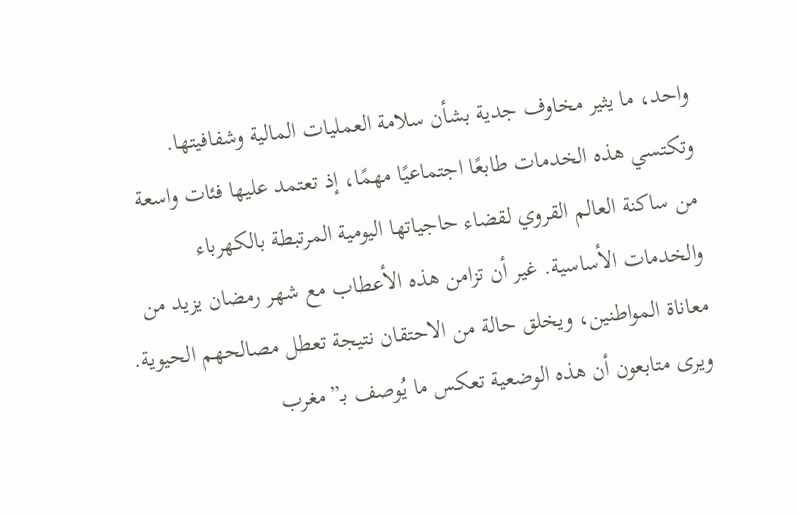واحد، ما يثير مخاوف جدية بشأن سلامة العمليات المالية وشفافيتها.
وتكتسي هذه الخدمات طابعًا اجتماعيًا مهمًا، إذ تعتمد عليها فئات واسعة من ساكنة العالم القروي لقضاء حاجياتها اليومية المرتبطة بالكهرباء والخدمات الأساسية. غير أن تزامن هذه الأعطاب مع شهر رمضان يزيد من معاناة المواطنين، ويخلق حالة من الاحتقان نتيجة تعطل مصالحهم الحيوية.
ويرى متابعون أن هذه الوضعية تعكس ما يُوصف بـ”مغرب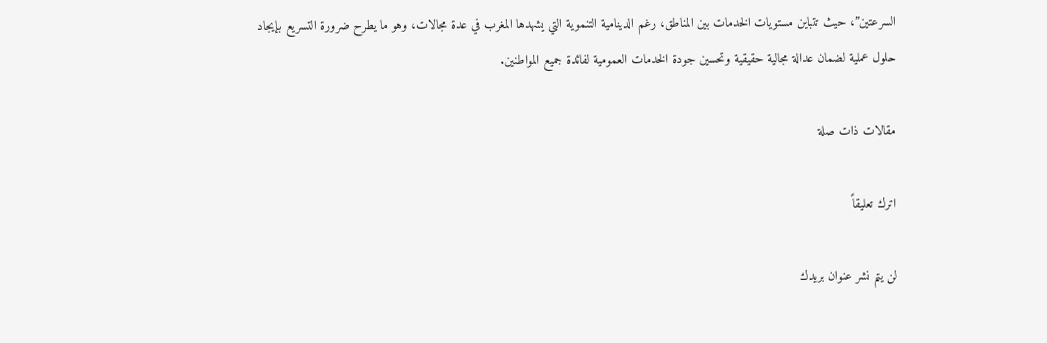السرعتين”، حيث تتباين مستويات الخدمات بين المناطق، رغم الدينامية التنموية التي يشهدها المغرب في عدة مجالات، وهو ما يطرح ضرورة التسريع بإيجاد حلول عملية لضمان عدالة مجالية حقيقية وتحسين جودة الخدمات العمومية لفائدة جميع المواطنين.

مقالات ذات صلة

اترك تعليقاً

لن يتم نشر عنوان بريدك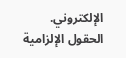الإلكتروني. الحقول الإلزامية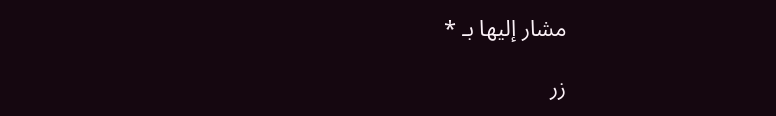مشار إليها بـ *

زر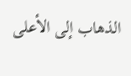الذهاب إلى الأعلى